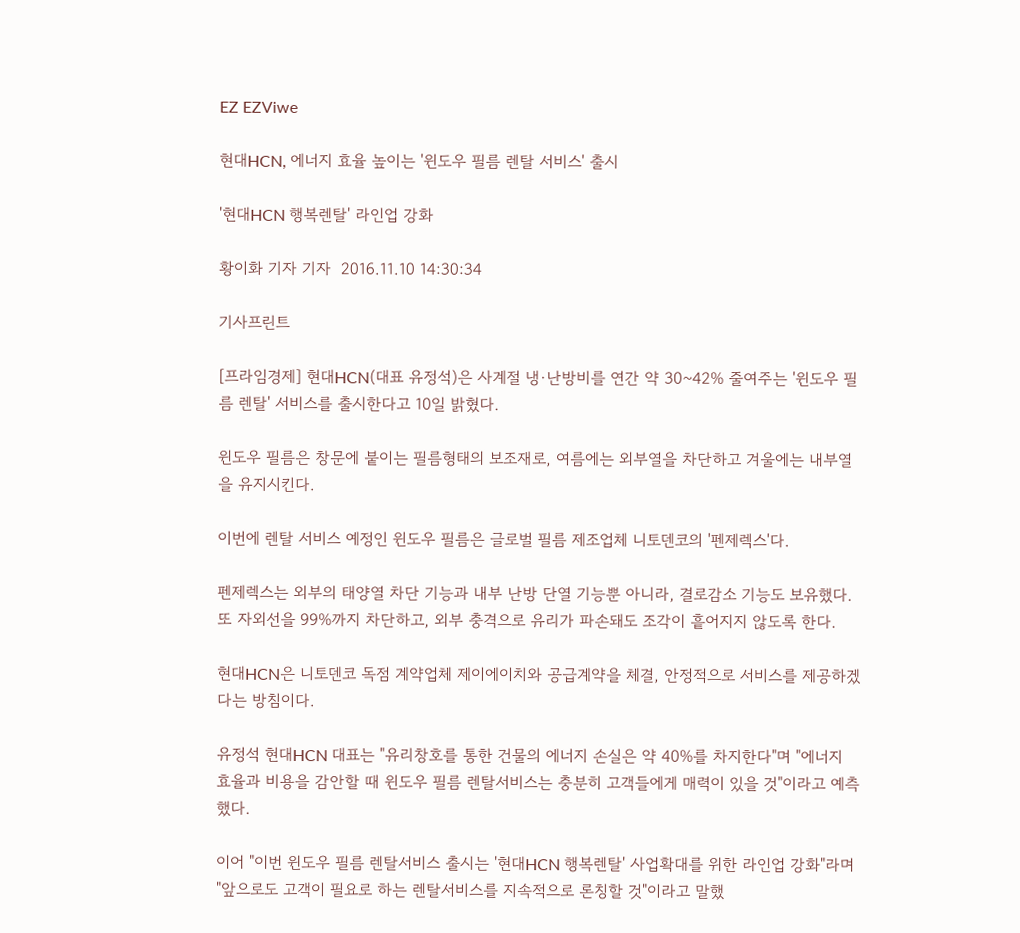EZ EZViwe

현대HCN, 에너지 효율 높이는 '윈도우 필름 렌탈 서비스' 출시

'현대HCN 행복렌탈' 라인업 강화

황이화 기자 기자  2016.11.10 14:30:34

기사프린트

[프라임경제] 현대HCN(대표 유정석)은 사계절 냉·난방비를 연간 약 30~42% 줄여주는 '윈도우 필름 렌탈' 서비스를 출시한다고 10일 밝혔다.

윈도우 필름은 창문에 붙이는 필름형태의 보조재로, 여름에는 외부열을 차단하고 겨울에는 내부열을 유지시킨다.

이번에 렌탈 서비스 예정인 윈도우 필름은 글로벌 필름 제조업체 니토덴코의 '펜제렉스'다.

펜제렉스는 외부의 태양열 차단 기능과 내부 난방 단열 기능뿐 아니라, 결로감소 기능도 보유했다. 또 자외선을 99%까지 차단하고, 외부 충격으로 유리가 파손돼도 조각이 흩어지지 않도록 한다.

현대HCN은 니토덴코 독점 계약업체 제이에이치와 공급계약을 체결, 안정적으로 서비스를 제공하겠다는 방침이다.

유정석 현대HCN 대표는 "유리창호를 통한 건물의 에너지 손실은 약 40%를 차지한다"며 "에너지 효율과 비용을 감안할 때 윈도우 필름 렌탈서비스는 충분히 고객들에게 매력이 있을 것"이라고 예측했다.

이어 "이번 윈도우 필름 렌탈서비스 출시는 '현대HCN 행복렌탈' 사업확대를 위한 라인업 강화"라며 "앞으로도 고객이 필요로 하는 렌탈서비스를 지속적으로 론칭할 것"이라고 말했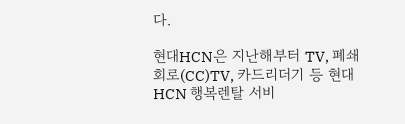다.

현대HCN은 지난해부터 TV, 폐쇄회로(CC)TV, 카드리더기 등 현대HCN 행복렌탈 서비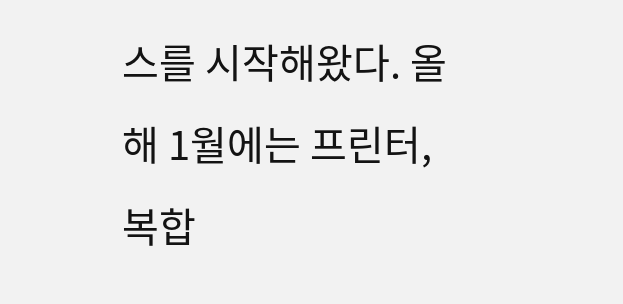스를 시작해왔다. 올해 1월에는 프린터, 복합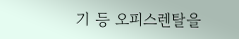기 등 오피스렌탈을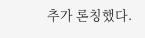추가 론칭했다.